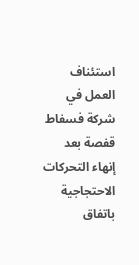استئناف العمل في شركة فسفاط قفصة بعد إنهاء التحركات الاحتجاجية باتفاق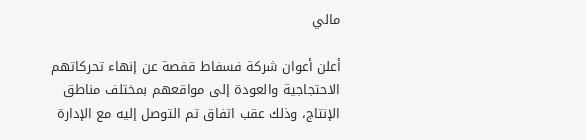مالي

أعلن أعوان شركة فسفاط قفصة عن إنهاء تحركاتهم الاحتجاجية والعودة إلى مواقعهم بمختلف مناطق الإنتاج، وذلك عقب اتفاق تم التوصل إليه مع الإدارة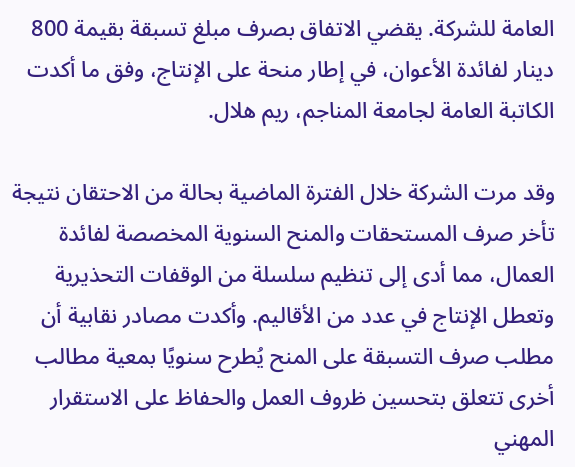العامة للشركة. يقضي الاتفاق بصرف مبلغ تسبقة بقيمة 800 دينار لفائدة الأعوان، في إطار منحة على الإنتاج، وفق ما أكدت الكاتبة العامة لجامعة المناجم، ريم هلال.

وقد مرت الشركة خلال الفترة الماضية بحالة من الاحتقان نتيجة تأخر صرف المستحقات والمنح السنوية المخصصة لفائدة العمال، مما أدى إلى تنظيم سلسلة من الوقفات التحذيرية وتعطل الإنتاج في عدد من الأقاليم. وأكدت مصادر نقابية أن مطلب صرف التسبقة على المنح يُطرح سنويًا بمعية مطالب أخرى تتعلق بتحسين ظروف العمل والحفاظ على الاستقرار المهني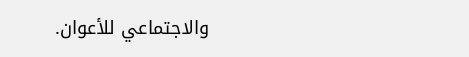والاجتماعي للأعوان.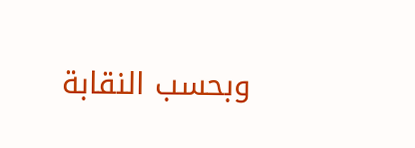وبحسب النقابة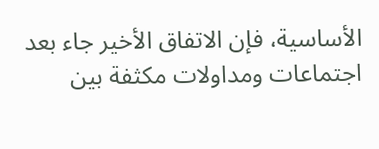الأساسية، فإن الاتفاق الأخير جاء بعد اجتماعات ومداولات مكثفة بين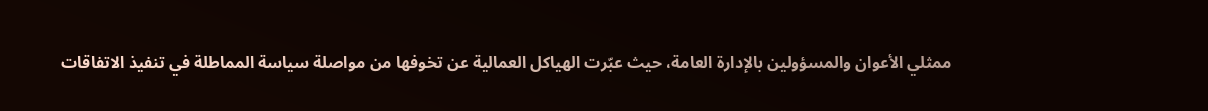ممثلي الأعوان والمسؤولين بالإدارة العامة، حيث عبّرت الهياكل العمالية عن تخوفها من مواصلة سياسة المماطلة في تنفيذ الاتفاقات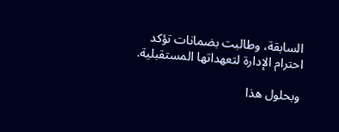السابقة، وطالبت بضمانات تؤكد احترام الإدارة لتعهداتها المستقبلية.

وبحلول هذا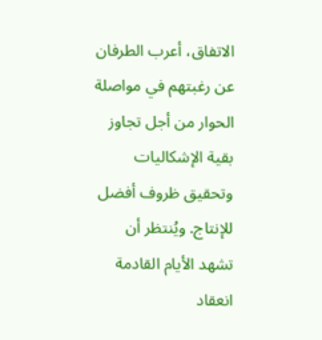الاتفاق، أعرب الطرفان عن رغبتهم في مواصلة الحوار من أجل تجاوز بقية الإشكاليات وتحقيق ظروف أفضل للإنتاج. ويُنتظر أن تشهد الأيام القادمة انعقاد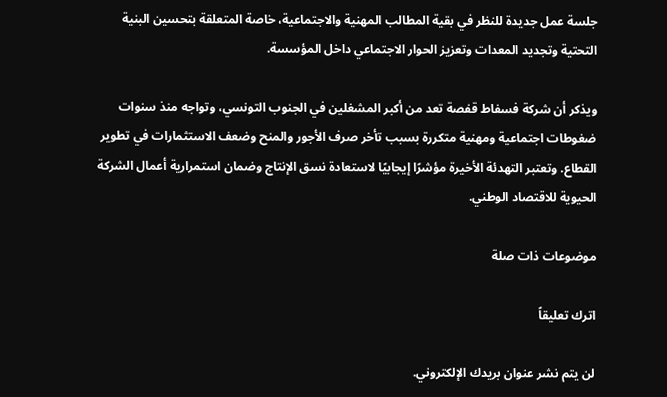جلسة عمل جديدة للنظر في بقية المطالب المهنية والاجتماعية، خاصة المتعلقة بتحسين البنية التحتية وتجديد المعدات وتعزيز الحوار الاجتماعي داخل المؤسسة.

ويذكر أن شركة فسفاط قفصة تعد من أكبر المشغلين في الجنوب التونسي، وتواجه منذ سنوات ضغوطات اجتماعية ومهنية متكررة بسبب تأخر صرف الأجور والمنح وضعف الاستثمارات في تطوير القطاع. وتعتبر التهدئة الأخيرة مؤشرًا إيجابيًا لاستعادة نسق الإنتاج وضمان استمرارية أعمال الشركة الحيوية للاقتصاد الوطني.

موضوعات ذات صلة

اترك تعليقاً

لن يتم نشر عنوان بريدك الإلكتروني.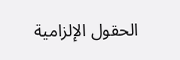الحقول الإلزامية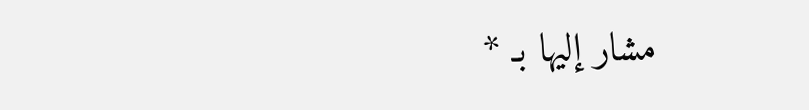مشار إليها بـ *